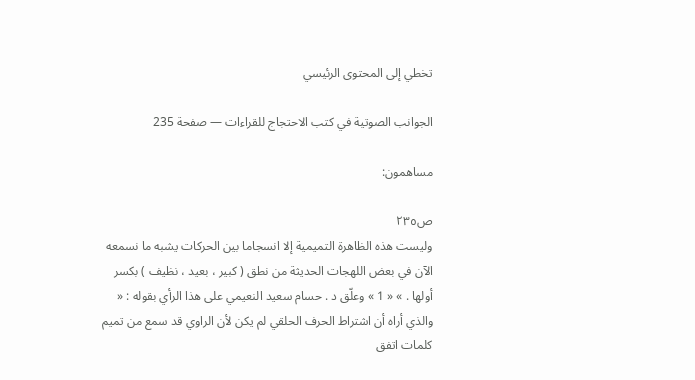تخطي إلى المحتوى الرئيسي

الجوانب الصوتية في كتب الاحتجاج للقراءات — صفحة 235

مساهمون:

ص٢٣٥
وليست هذه الظاهرة التميمية إلا انسجاما بين الحركات يشبه ما نسمعه الآن في بعض اللهجات الحديثة من نطق ( كبير ، بعيد ، نظيف ) بكسر أولها . » « 1 » وعلّق د . حسام سعيد النعيمي على هذا الرأي بقوله : « والذي أراه أن اشتراط الحرف الحلقي لم يكن لأن الراوي قد سمع من تميم كلمات اتفق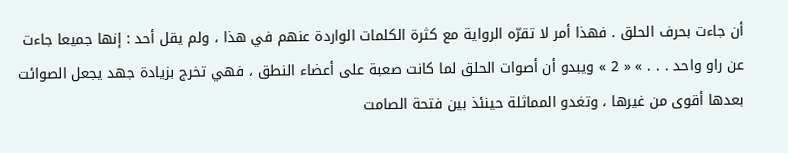أن جاءت بحرف الحلق . فهذا أمر لا تقرّه الرواية مع كثرة الكلمات الواردة عنهم في هذا ، ولم يقل أحد : إنها جميعا جاءت عن راو واحد . . . » « 2 » ويبدو أن أصوات الحلق لما كانت صعبة على أعضاء النطق ، فهي تخرج بزيادة جهد يجعل الصوائت بعدها أقوى من غيرها ، وتغدو المماثلة حينئذ بين فتحة الصامت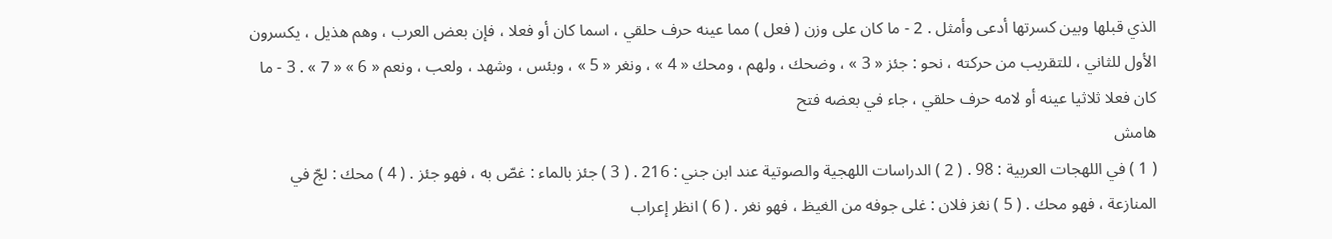الذي قبلها وبين كسرتها أدعى وأمثل . 2 - ما كان على وزن ( فعل ) مما عينه حرف حلقي ، اسما كان أو فعلا ، فإن بعض العرب ، وهم هذيل ، يكسرون الأول للثاني ، للتقريب من حركته ، نحو : جئز « 3 » ، وضحك ، ولهم ، ومحك « 4 » ، ونغر « 5 » ، وبئس ، وشهد ، ولعب ، ونعم « 6 » « 7 » . 3 - ما كان فعلا ثلاثيا عينه أو لامه حرف حلقي ، جاء في بعضه فتح
هامش
( 1 ) في اللهجات العربية : 98 . ( 2 ) الدراسات اللهجية والصوتية عند ابن جني : 216 . ( 3 ) جئز بالماء : غصّ به ، فهو جئز . ( 4 ) محك : لجّ في المنازعة ، فهو محك . ( 5 ) نغز فلان : غلى جوفه من الغيظ ، فهو نغر . ( 6 ) انظر إعراب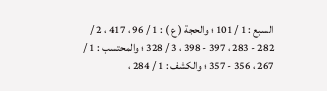السبع : 1 / 101 ؛ والحجة ( ع ) : 1 / 96 ، 417 ، 2 / 282 - 283 ، 397 - 398 ، 3 / 328 ؛ والمحتسب : 1 / 267 ، 356 - 357 ؛ والكشف : 1 / 284 ،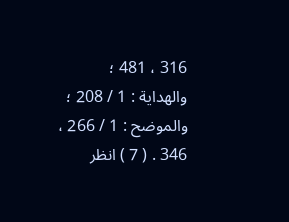316 ، 481 ؛ والهداية : 1 / 208 ؛ والموضح : 1 / 266 ، 346 . ( 7 ) انظر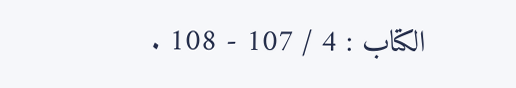الكتاب : 4 / 107 - 108 .